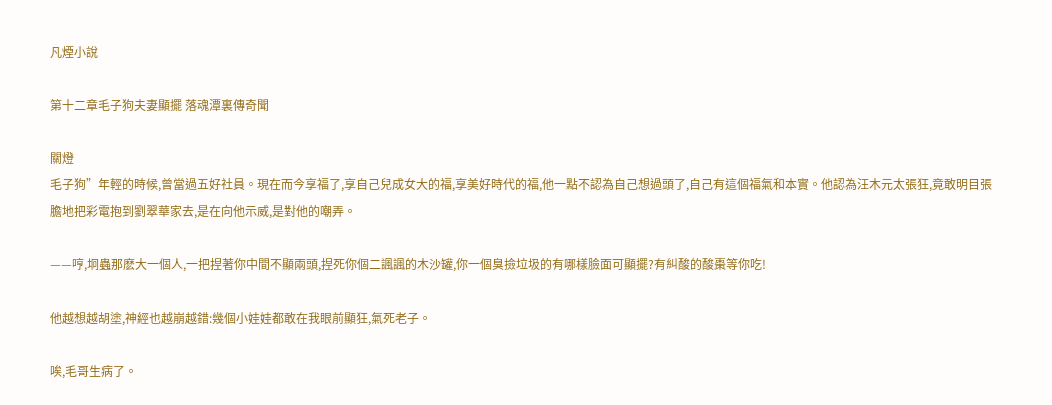凡煙小說

第十二章毛子狗夫妻顯擺 落魂潭裏傳奇聞

關燈
毛子狗”年輕的時候,曾當過五好社員。現在而今享福了,享自己兒成女大的福,享美好時代的福,他一點不認為自己想過頭了,自己有這個福氣和本實。他認為汪木元太張狂,竟敢明目張膽地把彩電抱到劉翠華家去,是在向他示威,是對他的嘲弄。

——哼,坰蟲那麽大一個人,一把捏著你中間不顯兩頭,捏死你個二諷諷的木沙罐,你一個臭撿垃圾的有哪樣臉面可顯擺?有糾酸的酸棗等你吃!

他越想越胡塗,神經也越崩越錯:幾個小娃娃都敢在我眼前顯狂,氣死老子。

唉,毛哥生病了。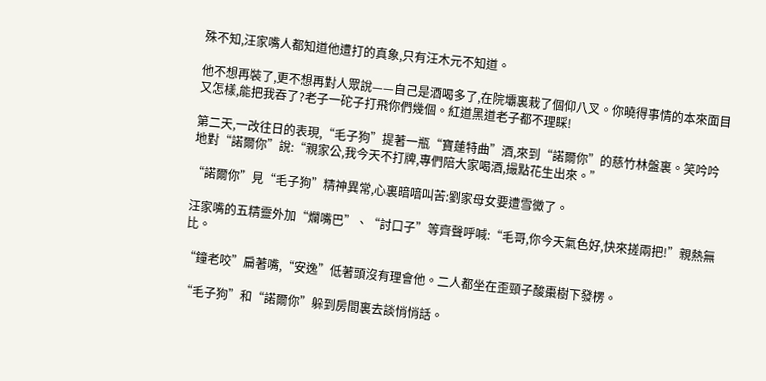殊不知,汪家嘴人都知道他遭打的真象,只有汪木元不知道。

他不想再裝了,更不想再對人眾說——自己是酒喝多了,在院壩裏栽了個仰八叉。你曉得事情的本來面目又怎樣,能把我吞了?老子一砣子打飛你們幾個。紅道黑道老子都不理睬!

第二天,一改往日的表現,“毛子狗”提著一瓶“寶蓮特曲”酒,來到“諾爾你”的慈竹林盤裏。笑吟吟地對“諾爾你”說:“親家公,我今天不打牌,專們陪大家喝酒,撮點花生出來。”

“諾爾你”見“毛子狗”精神異常,心裏暗喑叫苦:劉家母女要遭雪黴了。

汪家嘴的五精靈外加“爛嘴巴”、“討口子”等齊聲呼喊:“毛哥,你今天氣色好,快來搓兩把!”親熱無比。

“鐘老咬”扁著嘴,“安逸”低著頭沒有理會他。二人都坐在歪頸子酸棗樹下發楞。

“毛子狗”和“諾爾你”躲到房間裏去談悄悄話。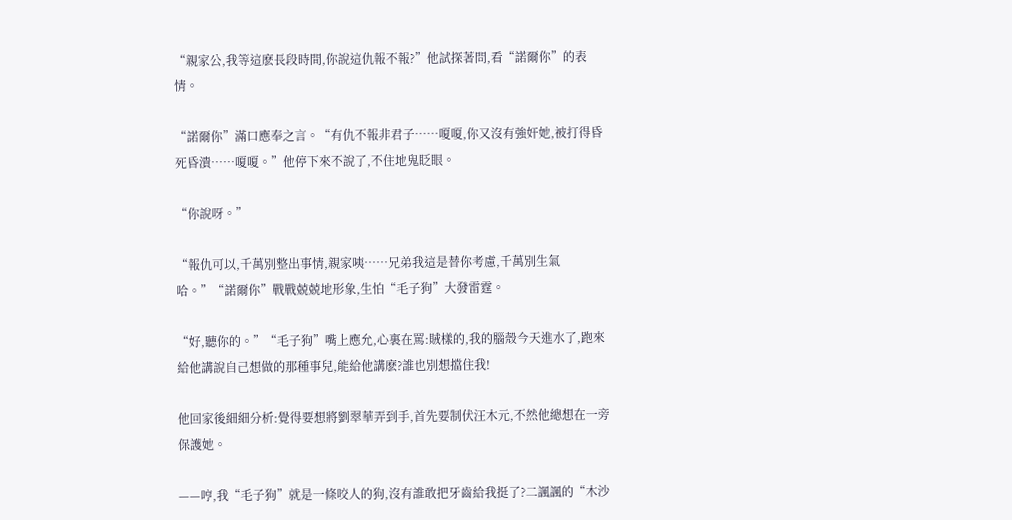“親家公,我等這麽長段時間,你說這仇報不報?”他試探著問,看“諾爾你”的表情。

“諾爾你”滿口應奉之言。“有仇不報非君子……嗄嗄,你又沒有強奸她,被打得昏死昏潰……嗄嗄。”他停下來不說了,不住地鬼眨眼。

“你說呀。”

“報仇可以,千萬別整出事情,親家咦……兄弟我這是替你考慮,千萬別生氣哈。”“諾爾你”戰戰兢兢地形象,生怕“毛子狗”大發雷霆。

“好,聽你的。”“毛子狗”嘴上應允,心裏在罵:賊樣的,我的腦殼今天進水了,跑來給他講說自己想做的那種事兒,能給他講麽?誰也別想擋住我!

他回家後細細分析:覺得要想將劉翠華弄到手,首先要制伏汪木元,不然他總想在一旁保護她。

——哼,我“毛子狗”就是一條咬人的狗,沒有誰敢把牙齒給我挺了?二諷諷的“木沙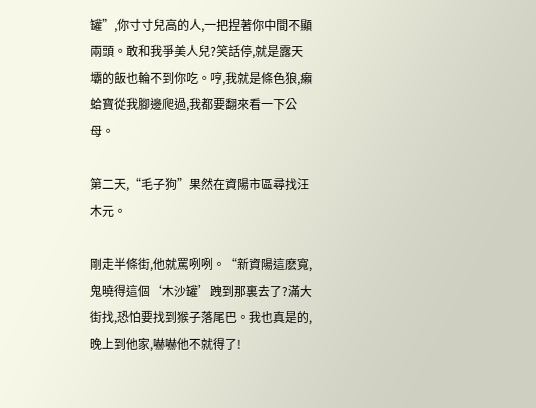罐”,你寸寸兒高的人,一把捏著你中間不顯兩頭。敢和我爭美人兒?笑話停,就是露天壩的飯也輪不到你吃。哼,我就是條色狼,癩蛤寶從我腳邊爬過,我都要翻來看一下公母。

第二天,“毛子狗”果然在資陽市區尋找汪木元。

剛走半條街,他就罵咧咧。“新資陽這麽寬,鬼曉得這個‘木沙罐’跩到那裏去了?滿大街找,恐怕要找到猴子落尾巴。我也真是的,晚上到他家,嚇嚇他不就得了!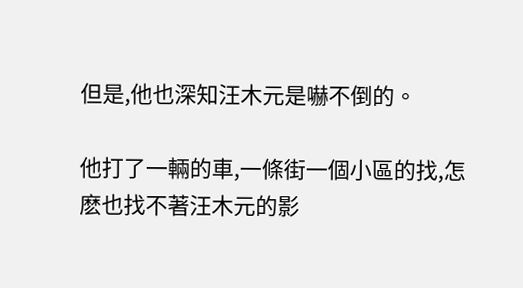但是,他也深知汪木元是嚇不倒的。

他打了一輛的車,一條街一個小區的找,怎麽也找不著汪木元的影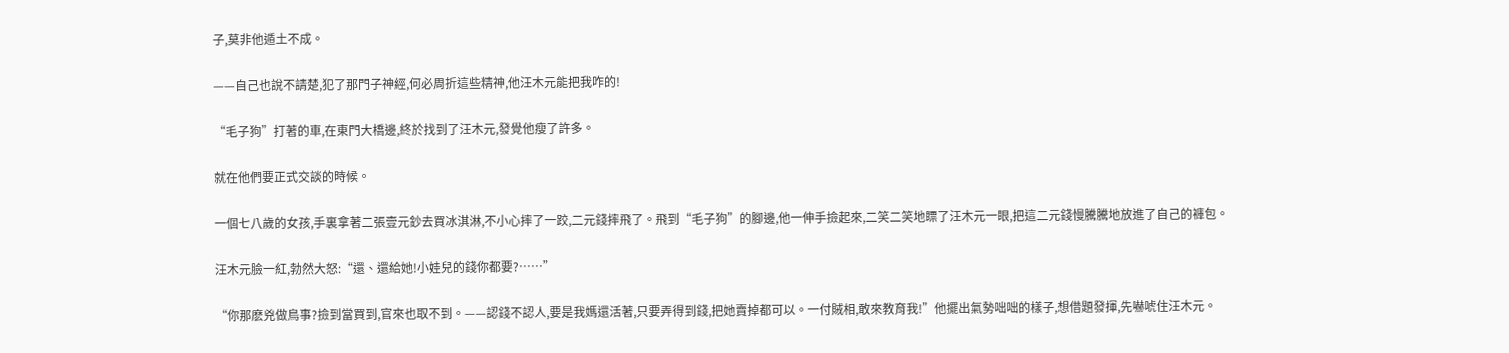子,莫非他遁土不成。

——自己也說不請楚,犯了那門子神經,何必周折這些精神,他汪木元能把我咋的!

“毛子狗”打著的車,在東門大橋邊,終於找到了汪木元,發覺他瘦了許多。

就在他們要正式交談的時候。

一個七八歲的女孩,手裏拿著二張壹元鈔去買冰淇淋,不小心摔了一跤,二元錢摔飛了。飛到“毛子狗”的腳邊,他一伸手撿起來,二笑二笑地瞟了汪木元一眼,把這二元錢慢騰騰地放進了自己的褲包。

汪木元臉一紅,勃然大怒:“還、還給她!小娃兒的錢你都要?……”

“你那麽兇做鳥事?撿到當買到,官來也取不到。——認錢不認人,要是我媽還活著,只要弄得到錢,把她賣掉都可以。一付賊相,敢來教育我!”他擺出氣勢咄咄的樣子,想借題發揮,先嚇唬住汪木元。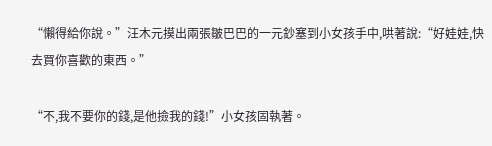“懶得給你說。”汪木元摸出兩張皺巴巴的一元鈔塞到小女孩手中,哄著說:“好娃娃,快去買你喜歡的東西。”

“不,我不要你的錢,是他撿我的錢!”小女孩固執著。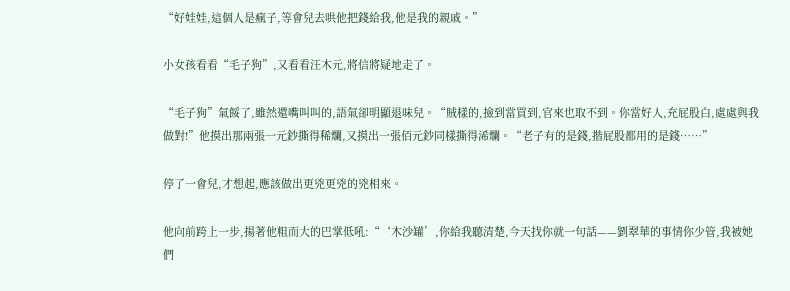“好娃娃,這個人是瘋子,等會兒去哄他把錢給我,他是我的親戚。”

小女孩看看“毛子狗”,又看看汪木元,將信將疑地走了。

“毛子狗”氣餒了,雖然還嘴叫叫的,語氣卻明顯退味兒。“賊樣的,撿到當買到,官來也取不到。你當好人,充屁股白,處處與我做對!”他摸出那兩張一元鈔撕得稀爛,又摸出一張佰元鈔同樣撕得浠爛。“老子有的是錢,揩屁股都用的是錢……”

停了一會兒,才想起,應該做出更兇更兇的兇相來。

他向前跨上一步,揚著他粗而大的巴掌低吼:“‘木沙罐’,你給我聽清楚,今天找你就一句話——劉翠華的事情你少管,我被她們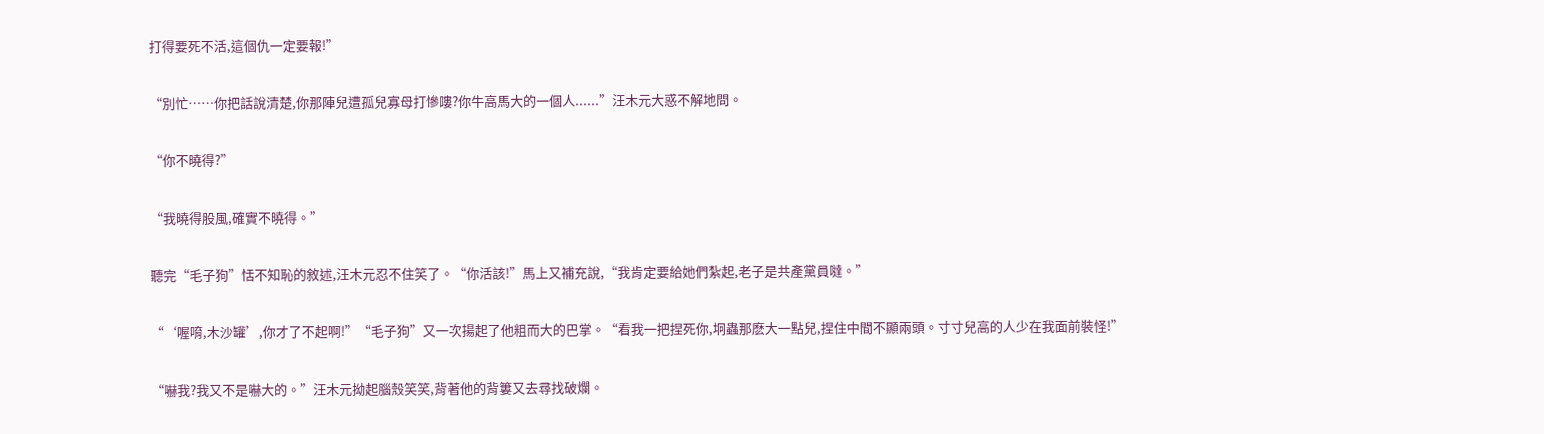打得要死不活,這個仇一定要報!”

“別忙……你把話說清楚,你那陣兒遭孤兒寡母打慘嘍?你牛高馬大的一個人......”汪木元大惑不解地問。

“你不曉得?”

“我曉得股風,確實不曉得。”

聽完“毛子狗”恬不知恥的敘述,汪木元忍不住笑了。“你活該!”馬上又補充說,“我肯定要給她們紮起,老子是共產黨員噠。”

“‘喔唷,木沙罐’,你才了不起啊!”“毛子狗”又一次揚起了他粗而大的巴掌。“看我一把捏死你,坰蟲那麽大一點兒,捏住中間不顯兩頭。寸寸兒高的人少在我面前裝怪!”

“嚇我?我又不是嚇大的。”汪木元拗起腦殼笑笑,背著他的背簍又去尋找破爛。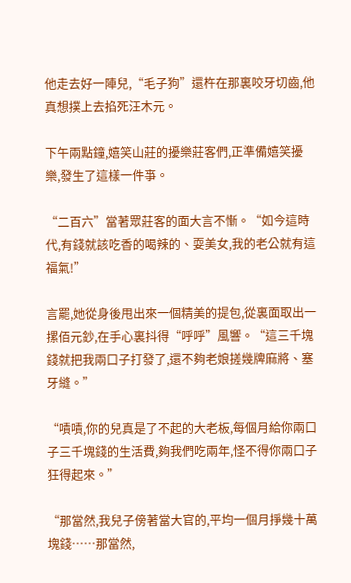他走去好一陣兒,“毛子狗”還杵在那裏咬牙切齒,他真想撲上去掐死汪木元。

下午兩點鐘,嬉笑山莊的擾樂莊客們,正準備嬉笑擾樂,發生了這樣一件亊。

“二百六”當著眾莊客的面大言不慚。“如今這時代,有錢就該吃香的喝辣的、耍美女,我的老公就有這福氣!”

言罷,她從身後甩出來一個精美的提包,從裏面取出一摞佰元鈔,在手心裏抖得“呼呼”風響。“這三千塊錢就把我兩口子打發了,還不夠老娘搓幾牌麻將、塞牙縫。”

“嘖嘖,你的兒真是了不起的大老板,每個月給你兩口子三千塊錢的生活費,夠我們吃兩年,怪不得你兩口子狂得起來。”

“那當然,我兒子傍著當大官的,平均一個月掙幾十萬塊錢……那當然,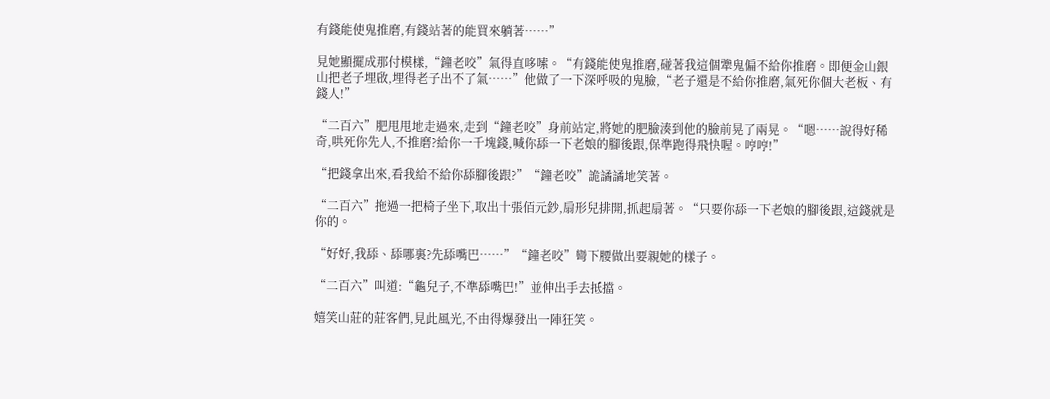有錢能使鬼推磨,有錢站著的能買來躺著……”

見她顯擺成那付模樣,“鐘老咬”氣得直哆嗦。“有錢能使鬼推磨,碰著我這個犟鬼偏不給你推磨。即便金山銀山把老子埋啟,埋得老子出不了氣……”他做了一下深呼吸的鬼臉,“老子還是不給你推磨,氣死你個大老板、有錢人!”

“二百六”肥甩甩地走過來,走到“鐘老咬”身前站定,將她的肥臉湊到他的臉前晃了兩晃。“嗯……說得好稀奇,哄死你先人,不推磨?給你一千塊錢,喊你舔一下老娘的腳後跟,保準跑得飛快喔。哼哼!”

“把錢拿出來,看我給不給你舔腳後跟?”“鐘老咬”詭譎譎地笑著。

“二百六”拖過一把椅子坐下,取出十張佰元鈔,扇形兒排開,抓起扇著。“只要你舔一下老娘的腳後跟,這錢就是你的。

“好好,我舔、舔哪裏?先舔嘴巴……”“鐘老咬”彎下腰做出要親她的樣子。

“二百六”叫道:“龜兒子,不準舔嘴巴!”並伸出手去抵擋。

嬉笑山莊的莊客們,見此風光,不由得爆發出一陣狂笑。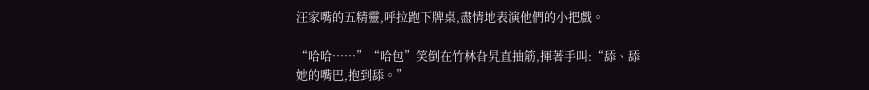汪家嘴的五精靈,呼拉跑下牌桌,盡情地表演他們的小把戲。

“哈哈……”“哈包”笑倒在竹林旮旯直抽筋,揮著手叫:“舔、舔她的嘴巴,抱到舔。”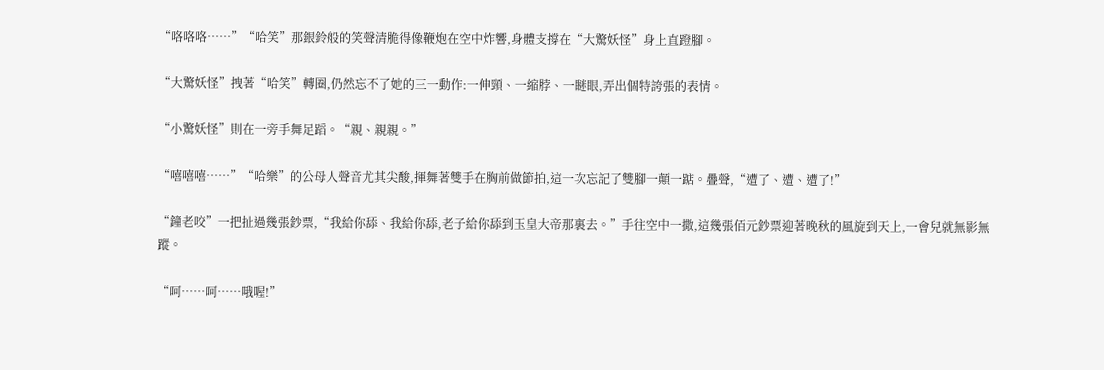“咯咯咯……”“哈笑”那銀鈴般的笑聲清脆得像鞭炮在空中炸響,身體支撐在“大驚妖怪”身上直蹬腳。

“大驚妖怪”拽著“哈笑”轉圈,仍然忘不了她的三一動作:一伸頸、一縮脖、一瞇眼,弄出個特誇張的表情。

“小驚妖怪”則在一旁手舞足蹈。“親、親親。”

“嘻嘻嘻……”“哈樂”的公母人聲音尤其尖酸,揮舞著雙手在胸前做節拍,這一次忘記了雙腳一顛一踮。疊聲,“遭了、遭、遭了!”

“鐘老咬”一把扯過幾張鈔票,“我給你舔、我給你舔,老子給你舔到玉皇大帝那裏去。”手往空中一撒,這幾張佰元鈔票迎著晚秋的風旋到天上,一會兒就無影無蹤。

“呵……呵……哦喔!”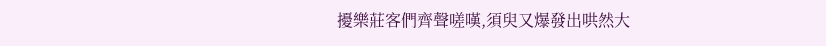擾樂莊客們齊聲嗟嘆,須臾又爆發出哄然大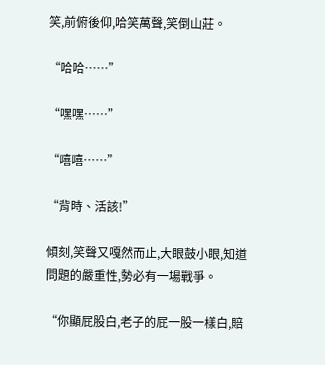笑,前俯後仰,哈笑萬聲,笑倒山莊。

“哈哈……”

“嘿嘿……”

“嘻嘻……”

“背時、活該!”

傾刻,笑聲又嘎然而止,大眼鼓小眼,知道問題的嚴重性,勢必有一場戰爭。

“你顯屁股白,老子的屁一股一樣白,賠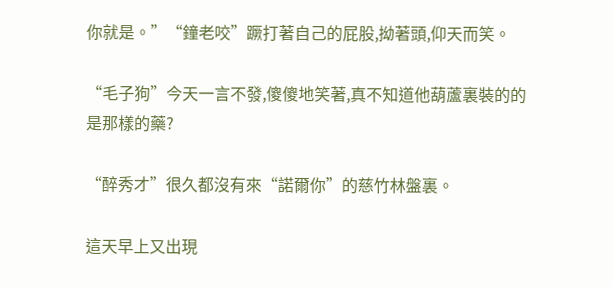你就是。”“鐘老咬”蹶打著自己的屁股,拗著頭,仰天而笑。

“毛子狗”今天一言不發,傻傻地笑著,真不知道他葫蘆裏裝的的是那樣的藥?

“醉秀才”很久都沒有來“諾爾你”的慈竹林盤裏。

這天早上又出現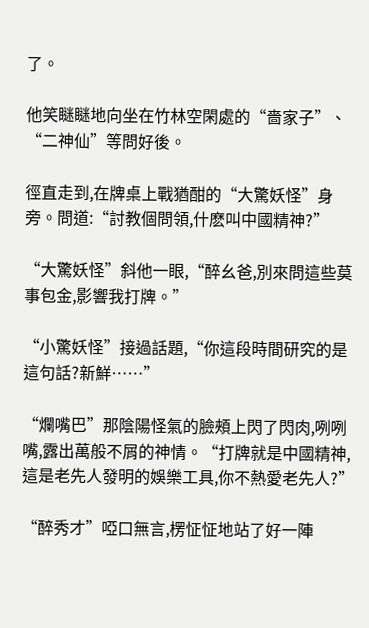了。

他笑瞇瞇地向坐在竹林空閑處的“嗇家子”、“二神仙”等問好後。

徑直走到,在牌桌上戰猶酣的“大驚妖怪”身旁。問道:“討教個問領,什麽叫中國精神?”

“大驚妖怪”斜他一眼,“醉幺爸,別來問這些莫事包金,影響我打牌。”

“小驚妖怪”接過話題,“你這段時間研究的是這句話?新鮮……”

“爛嘴巴”那陰陽怪氣的臉頰上閃了閃肉,咧咧嘴,露出萬般不屑的神情。“打牌就是中國精神,這是老先人發明的娛樂工具,你不熱愛老先人?”

“醉秀才”啞口無言,楞怔怔地站了好一陣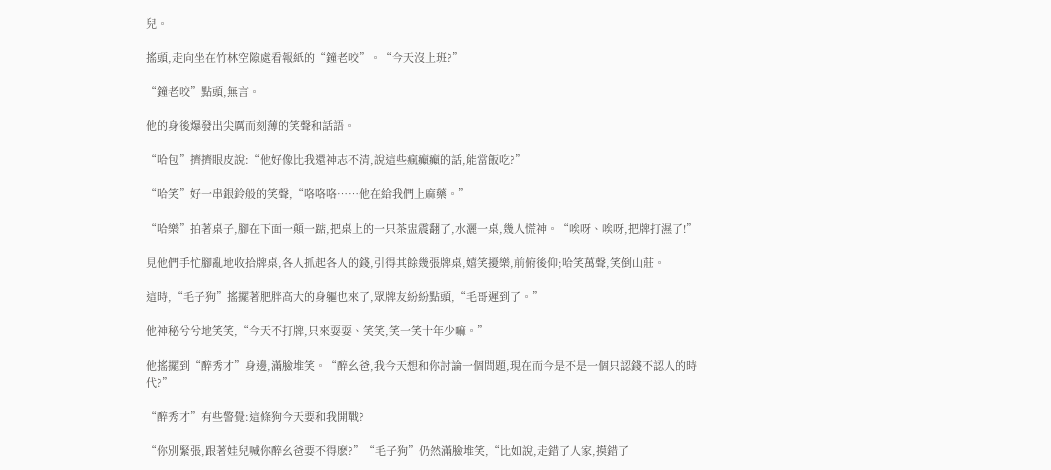兒。

搖頭,走向坐在竹林空隙處看報紙的“鐘老咬”。“今天沒上班?”

“鐘老咬”點頭,無言。

他的身後爆發出尖厲而刻薄的笑聲和話語。

“哈包”擠擠眼皮說:“他好像比我還神志不清,說這些瘋癲癲的話,能當飯吃?”

“哈笑”好一串銀鈴般的笑聲,“咯咯咯……他在給我們上麻藥。”

“哈樂”拍著桌子,腳在下面一顛一踮,把桌上的一只茶盅震翻了,水灑一桌,幾人慌神。“唉呀、唉呀,把牌打濕了!”

見他們手忙腳亂地收拾牌桌,各人抓起各人的錢,引得其餘幾張牌桌,嬉笑擾樂,前俯後仰;哈笑萬聲,笑倒山莊。

這時,“毛子狗”搖擺著肥胖高大的身軀也來了,眾牌友紛紛點頭,“毛哥遲到了。”

他神秘兮兮地笑笑,“今天不打牌,只來耍耍、笑笑,笑一笑十年少嘛。”

他搖擺到“醉秀才”身邊,滿臉堆笑。“醉幺爸,我今天想和你討論一個問題,現在而今是不是一個只認錢不認人的時代?”

“醉秀才”有些警覺:這條狗今天要和我開戰?

“你別緊張,跟著娃兒喊你醉幺爸要不得麽?”“毛子狗”仍然滿臉堆笑,“比如說,走錯了人家,摸錯了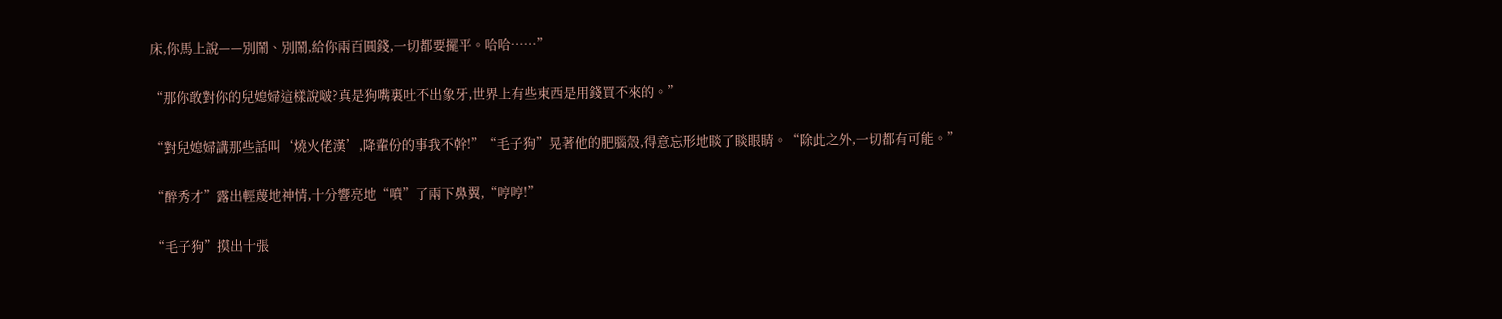床,你馬上說——別鬧、別鬧,給你兩百圓錢,一切都要擺平。哈哈……”

“那你敢對你的兒媳婦這樣說啵?真是狗嘴裏吐不出象牙,世界上有些東西是用錢買不來的。”

“對兒媳婦講那些話叫‘燒火佬漢’,降輩份的事我不幹!”“毛子狗”晃著他的肥腦殼,得意忘形地睒了睒眼睛。“除此之外,一切都有可能。”

“醉秀才”露出輕蔑地神情,十分響亮地“噴”了兩下鼻翼,“哼哼!”

“毛子狗”摸出十張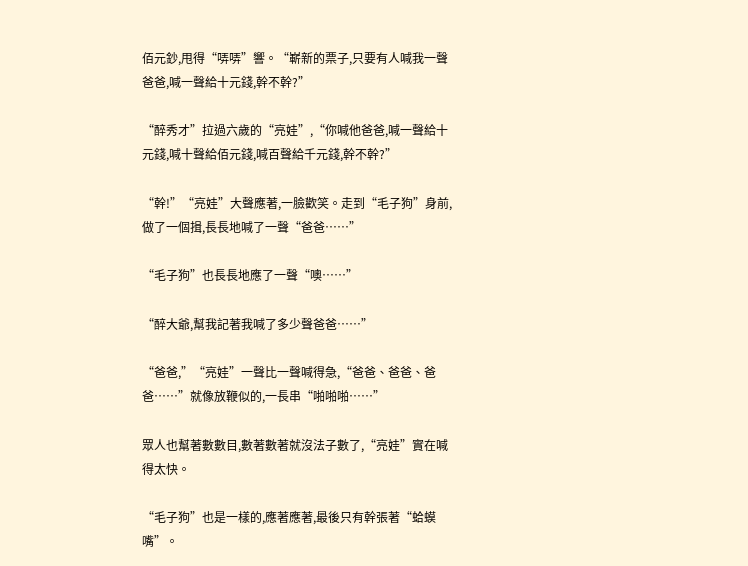佰元鈔,甩得“哢哢”響。“嶄新的票子,只要有人喊我一聲爸爸,喊一聲給十元錢,幹不幹?”

“醉秀才”拉過六歲的“亮娃”,“你喊他爸爸,喊一聲給十元錢,喊十聲給佰元錢,喊百聲給千元錢,幹不幹?”

“幹!”“亮娃”大聲應著,一臉歡笑。走到“毛子狗”身前,做了一個揖,長長地喊了一聲“爸爸……”

“毛子狗”也長長地應了一聲“噢……”

“醉大爺,幫我記著我喊了多少聲爸爸……”

“爸爸,”“亮娃”一聲比一聲喊得急,“爸爸、爸爸、爸爸……”就像放鞭似的,一長串“啪啪啪……”

眾人也幫著數數目,數著數著就沒法子數了,“亮娃”實在喊得太快。

“毛子狗”也是一樣的,應著應著,最後只有幹張著“蛤蟆嘴”。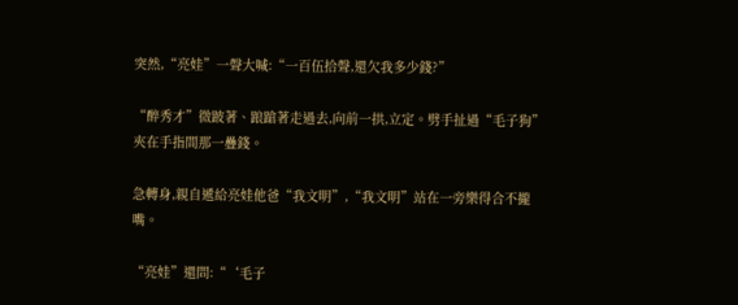突然,“亮娃”一聲大喊:“一百伍拾聲,還欠我多少錢?”

“醉秀才”微跛著、踉蹌著走過去,向前一拱,立定。劈手扯過“毛子狗”夾在手指間那一疊錢。

急轉身,親自遞給亮娃他爸“我文明”,“我文明”站在一旁樂得合不攏嘴。

“亮娃”還問:“‘毛子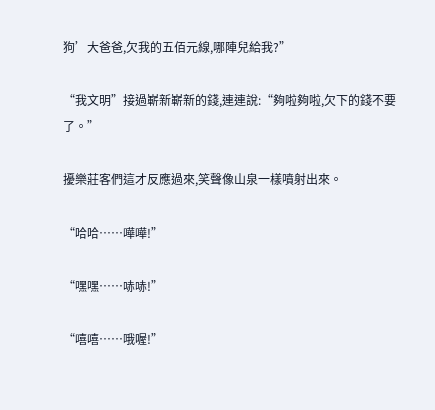狗’大爸爸,欠我的五佰元線,哪陣兒給我?”

“我文明”接過嶄新嶄新的錢,連連說:“夠啦夠啦,欠下的錢不要了。”

擾樂莊客們這才反應過來,笑聲像山泉一樣噴射出來。

“哈哈……嘩嘩!”

“嘿嘿……哧哧!”

“嘻嘻……哦喔!”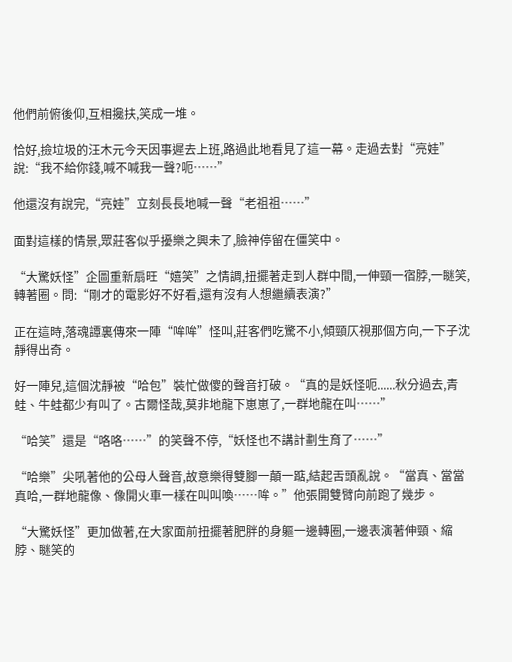他們前俯後仰,互相攙扶,笑成一堆。

恰好,撿垃圾的汪木元今天因事遲去上班,路過此地看見了這一幕。走過去對“亮娃”說:“我不給你錢,喊不喊我一聲?呃……”

他還沒有說完,“亮娃”立刻長長地喊一聲“老祖祖……”

面對這樣的情景,眾莊客似乎擾樂之興未了,臉神停留在僵笑中。

“大驚妖怪”企圖重新扇旺“嬉笑”之情調,扭擺著走到人群中間,一伸頸一宿脖,一瞇笑,轉著圈。問:“剛才的電影好不好看,還有沒有人想繼續表演?”

正在這時,落魂譚裏傳來一陣“哞哞”怪叫,莊客們吃驚不小,傾頸仄視那個方向,一下子沈靜得出奇。

好一陣兒,這個沈靜被“哈包”裝忙做傻的聲音打破。“真的是妖怪呃......秋分過去,青蛙、牛蛙都少有叫了。古爾怪哉,莫非地龍下崽崽了,一群地龍在叫……”

“哈笑”還是“咯咯……”的笑聲不停,“妖怪也不講計劃生育了……”

“哈樂”尖吼著他的公母人聲音,故意樂得雙腳一顛一踮,結起舌頭亂說。“當真、當當真哈,一群地龍像、像開火車一樣在叫叫喚……哞。”他張開雙臂向前跑了幾步。

“大驚妖怪”更加做著,在大家面前扭擺著肥胖的身軀一邊轉圈,一邊表演著伸頸、縮脖、瞇笑的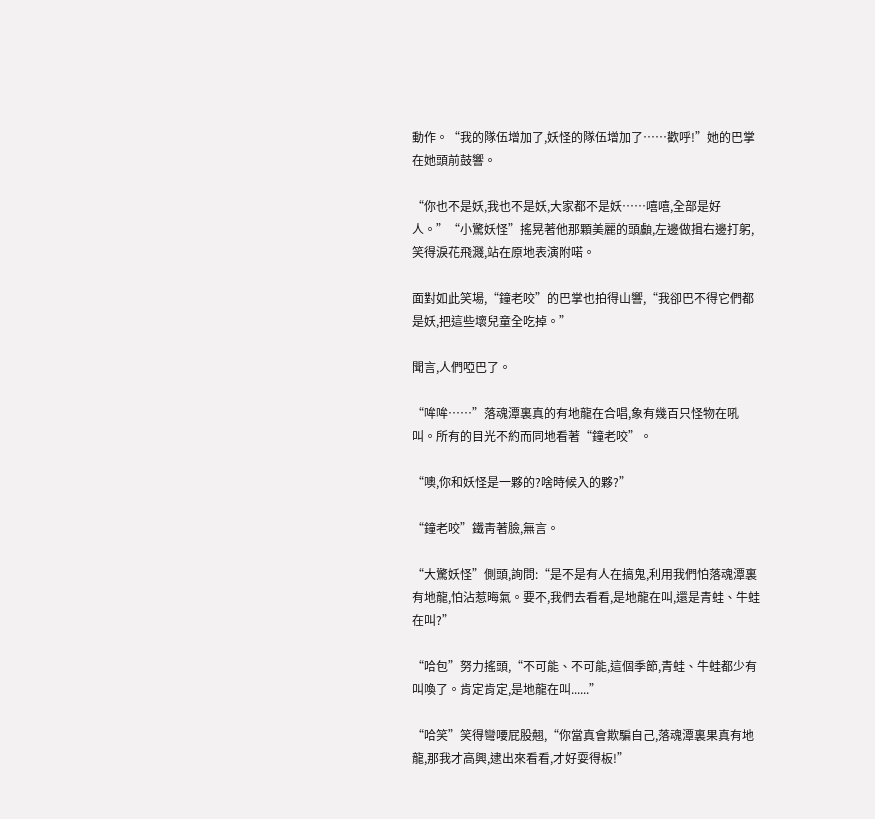動作。“我的隊伍增加了,妖怪的隊伍增加了……歡呼!”她的巴掌在她頭前鼓響。

“你也不是妖,我也不是妖,大家都不是妖……嘻嘻,全部是好人。”“小驚妖怪”搖晃著他那顆美麗的頭顱,左邊做揖右邊打躬,笑得淚花飛濺,站在原地表演附喏。

面對如此笑場,“鐘老咬”的巴掌也拍得山響,“我卻巴不得它們都是妖,把這些壞兒童全吃掉。”

聞言,人們啞巴了。

“哞哞……”落魂潭裏真的有地龍在合唱,象有幾百只怪物在吼叫。所有的目光不約而同地看著“鐘老咬”。

“噢,你和妖怪是一夥的?啥時候入的夥?”

“鐘老咬”鐵靑著臉,無言。

“大驚妖怪”側頭,詢問:“是不是有人在搞鬼,利用我們怕落魂潭裏有地龍,怕沾惹晦氣。要不,我們去看看,是地龍在叫,還是青蛙、牛蛙在叫?”

“哈包”努力搖頭,“不可能、不可能,這個季節,青蛙、牛蛙都少有叫喚了。肯定肯定,是地龍在叫......”

“哈笑”笑得彎喓屁股翹,“你當真會欺騙自己,落魂潭裏果真有地龍,那我才高興,逮出來看看,才好耍得板!”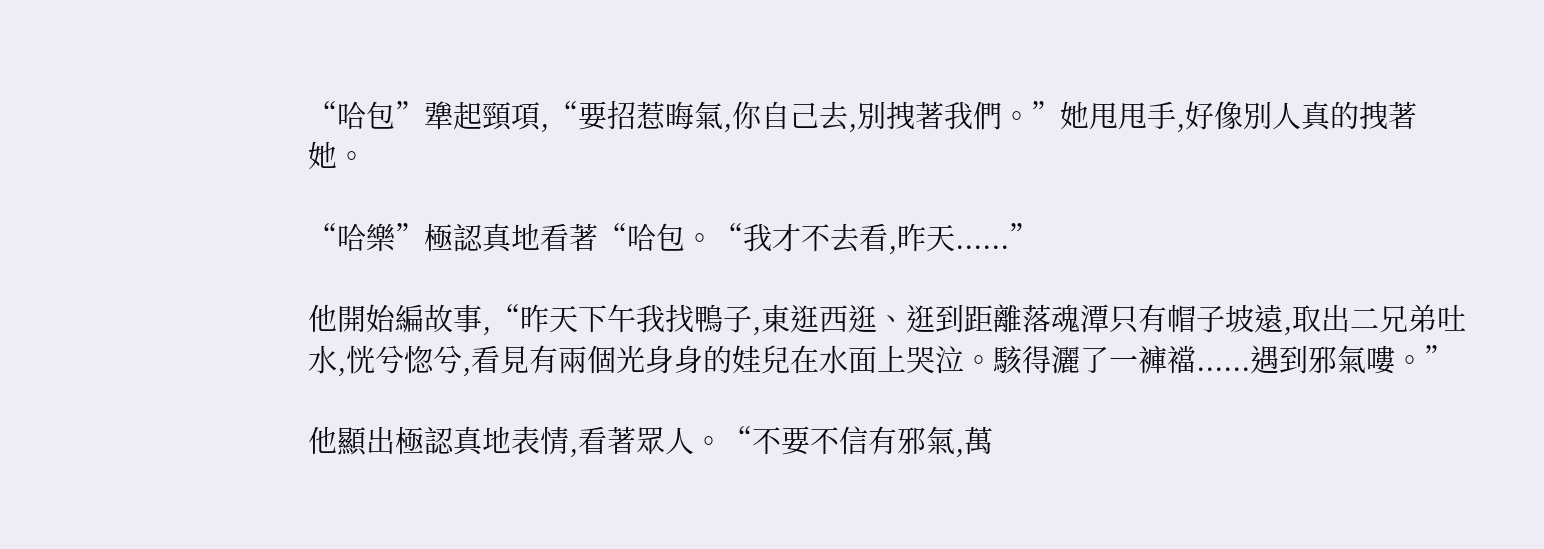“哈包”犟起頸項,“要招惹晦氣,你自己去,別拽著我們。”她甩甩手,好像別人真的拽著她。

“哈樂”極認真地看著“哈包。“我才不去看,昨天......”

他開始編故事,“昨天下午我找鴨子,東逛西逛、逛到距離落魂潭只有帽子坡遠,取出二兄弟吐水,恍兮惚兮,看見有兩個光身身的娃兒在水面上哭泣。駭得灑了一褲襠......遇到邪氣嘍。”

他顯出極認真地表情,看著眾人。“不要不信有邪氣,萬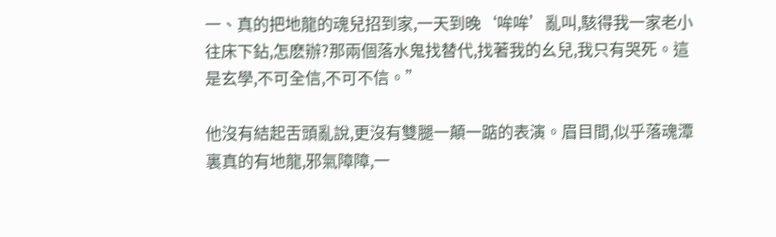一、真的把地龍的魂兒招到家,一天到晚‘哞哞’亂叫,駭得我一家老小往床下鉆,怎麽辦?那兩個落水鬼找替代,找著我的幺兒,我只有哭死。這是玄學,不可全信,不可不信。”

他沒有結起舌頭亂說,更沒有雙腿一顛一踮的表演。眉目間,似乎落魂潭裏真的有地龍,邪氣障障,一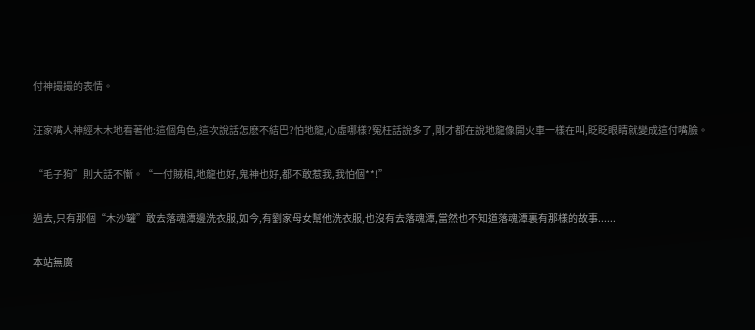付神撮撮的表情。

汪家嘴人神經木木地看著他:這個角色,這次說話怎麽不結巴?怕地龍,心虛哪樣?冤枉話說多了,剛才都在說地龍像開火車一樣在叫,眨眨眼睛就變成這付嘴臉。

“毛子狗”則大話不慚。“一付賊相,地龍也好,鬼神也好,都不敢惹我,我怕個**!”

過去,只有那個“木沙罐”敢去落魂潭邊洗衣服,如今,有劉家母女幫他洗衣服,也沒有去落魂潭,當然也不知道落魂潭裏有那樣的故事......

本站無廣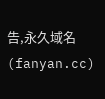告,永久域名(fanyan.cc)